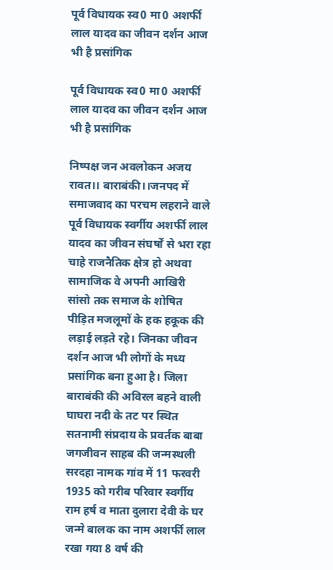पूर्व विधायक स्व0 मा0 अशर्फी लाल यादव का जीवन दर्शन आज भी है प्रसांगिक

पूर्व विधायक स्व0 मा0 अशर्फी लाल यादव का जीवन दर्शन आज भी है प्रसांगिक

निष्पक्ष जन अवलोकन अजय रावत।। बाराबंकी।।जनपद में समाजवाद का परचम लहराने वाले पूर्व विधायक स्वर्गीय अशर्फी लाल यादव का जीवन संघर्षों से भरा रहा चाहे राजनैतिक क्षेत्र हो अथवा सामाजिक वे अपनी आखिरी सांसो तक समाज के शोषित पीड़ित मजलूमों के हक हकूक की लड़ाई लड़ते रहे। जिनका जीवन दर्शन आज भी लोगों के मध्य प्रसांगिक बना हुआ है। जिला बाराबंकी की अविरल बहने वाली घाघरा नदी के तट पर स्थित सतनामी संप्रदाय के प्रवर्तक बाबा जगजीवन साहब की जन्मस्थली सरदहा नामक गांव में 11 फरवरी 1935 को गरीब परिवार स्वर्गीय राम हर्ष व माता दुलारा देवी के घर जन्मे बालक का नाम अशर्फी लाल रखा गया 8 वर्ष की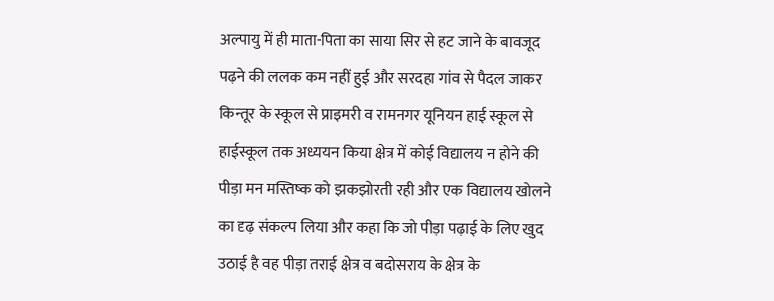अल्पायु में ही माता-पिता का साया सिर से हट जाने के बावजूद पढ़ने की ललक कम नहीं हुई और सरदहा गांव से पैदल जाकर किन्तूर के स्कूल से प्राइमरी व रामनगर यूनियन हाई स्कूल से हाईस्कूल तक अध्ययन किया क्षेत्र में कोई विद्यालय न होने की पीड़ा मन मस्तिष्क को झकझोरती रही और एक विद्यालय खोलने का दृढ़ संकल्प लिया और कहा कि जो पीड़ा पढ़ाई के लिए खुद उठाई है वह पीड़ा तराई क्षेत्र व बदोसराय के क्षेत्र के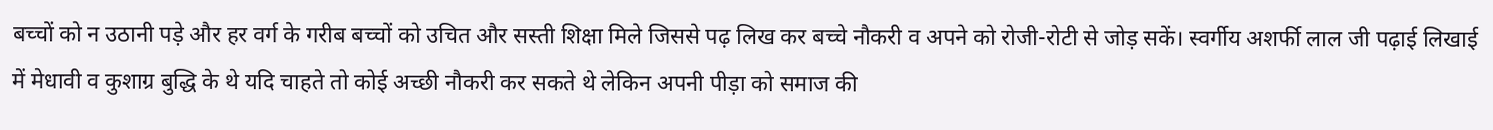बच्चों को न उठानी पड़े और हर वर्ग के गरीब बच्चों को उचित और सस्ती शिक्षा मिले जिससे पढ़ लिख कर बच्चे नौकरी व अपने को रोजी-रोटी से जोड़ सकें। स्वर्गीय अशर्फी लाल जी पढ़ाई लिखाई में मेधावी व कुशाग्र बुद्धि के थे यदि चाहते तो कोई अच्छी नौकरी कर सकते थे लेकिन अपनी पीड़ा को समाज की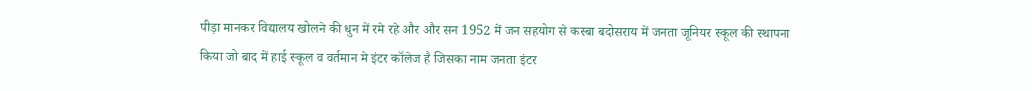पीड़ा मानकर विद्यालय खोलने की धुन में रमे रहे और और सन 1952 में जन सहयोग से कस्बा बदोसराय में जनता जूनियर स्कूल की स्थापना किया जो बाद में हाई स्कूल व वर्तमान मे इंटर कॉलेज है जिसका नाम जनता इंटर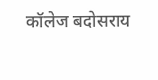कॉलेज बदोसराय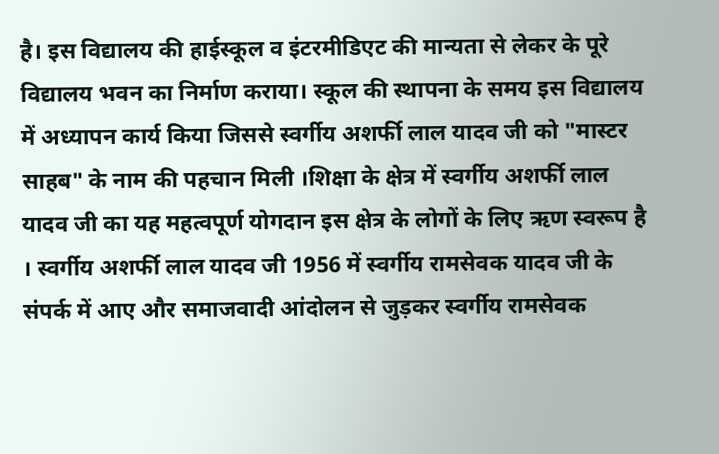है। इस विद्यालय की हाईस्कूल व इंटरमीडिएट की मान्यता से लेकर के पूरे विद्यालय भवन का निर्माण कराया। स्कूल की स्थापना के समय इस विद्यालय में अध्यापन कार्य किया जिससे स्वर्गीय अशर्फी लाल यादव जी को "मास्टर साहब" के नाम की पहचान मिली ।शिक्षा के क्षेत्र में स्वर्गीय अशर्फी लाल यादव जी का यह महत्वपूर्ण योगदान इस क्षेत्र के लोगों के लिए ऋण स्वरूप है । स्वर्गीय अशर्फी लाल यादव जी 1956 में स्वर्गीय रामसेवक यादव जी के संपर्क में आए और समाजवादी आंदोलन से जुड़कर स्वर्गीय रामसेवक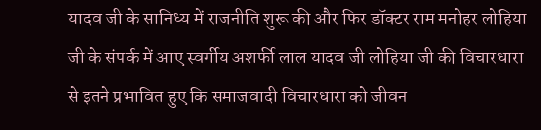यादव जी के सानिध्य में राजनीति शुरू की और फिर डॉक्टर राम मनोहर लोहिया जी के संपर्क में आए स्वर्गीय अशर्फी लाल यादव जी लोहिया जी की विचारधारा से इतने प्रभावित हुए कि समाजवादी विचारधारा को जीवन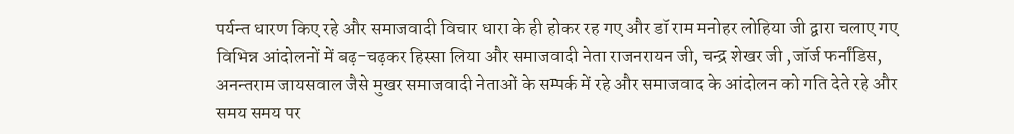पर्यन्त धारण किए रहे और समाजवादी विचार धारा के ही होकर रह गए और डॉ राम मनोहर लोहिया जी द्वारा चलाए गए विभिन्न आंदोलनों में बढ़-चढ़कर हिस्सा लिया और समाजवादी नेता राजनरायन जी, चन्द्र शेखर जी ,जॉर्ज फर्नांडिस, अनन्तराम जायसवाल जैसे मुखर समाजवादी नेताओं के सम्पर्क में रहे और समाजवाद के आंदोलन को गति देते रहे और समय समय पर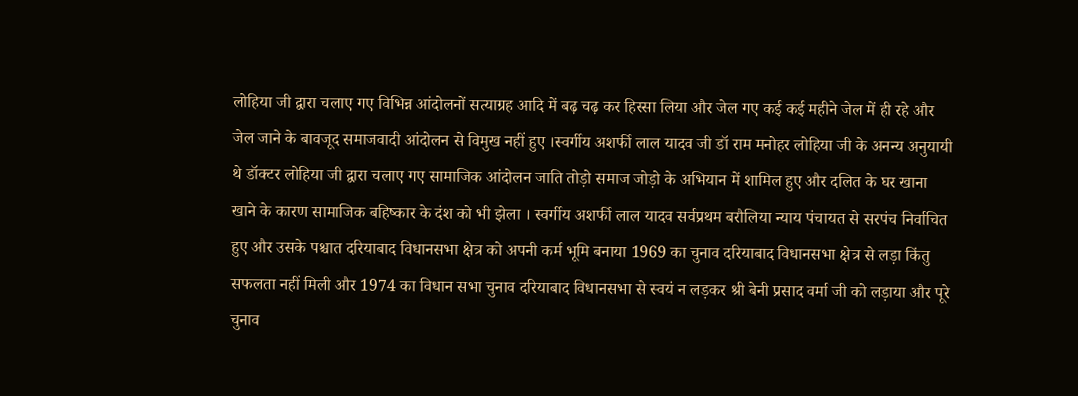लोहिया जी द्वारा चलाए गए विभिन्न आंदोलनों सत्याग्रह आदि में बढ़ चढ़ कर हिस्सा लिया और जेल गए कई कई महीने जेल में ही रहे और जेल जाने के बावजूद समाजवादी आंदोलन से विमुख नहीं हुए ।स्वर्गीय अशर्फी लाल यादव जी डॉ राम मनोहर लोहिया जी के अनन्य अनुयायी थे डॉक्टर लोहिया जी द्वारा चलाए गए सामाजिक आंदोलन जाति तोड़ो समाज जोड़ो के अभियान में शामिल हुए और दलित के घर खाना खाने के कारण सामाजिक बहिष्कार के दंश को भी झेला । स्वर्गीय अशर्फी लाल यादव सर्वप्रथम बरौलिया न्याय पंचायत से सरपंच निर्वाचित हुए और उसके पश्चात दरियाबाद विधानसभा क्षेत्र को अपनी कर्म भूमि बनाया 1969 का चुनाव दरियाबाद विधानसभा क्षेत्र से लड़ा किंतु सफलता नहीं मिली और 1974 का विधान सभा चुनाव दरियाबाद विधानसभा से स्वयं न लड़कर श्री बेनी प्रसाद वर्मा जी को लड़ाया और पूरे चुनाव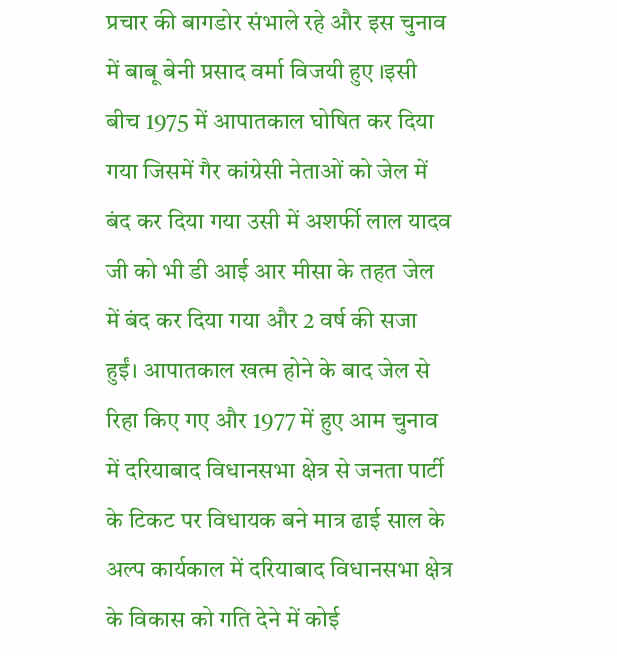प्रचार की बागडोर संभाले रहे और इस चुनाव में बाबू बेनी प्रसाद वर्मा विजयी हुए ।इसी बीच 1975 में आपातकाल घोषित कर दिया गया जिसमें गैर कांग्रेसी नेताओं को जेल में बंद कर दिया गया उसी में अशर्फी लाल यादव जी को भी डी आई आर मीसा के तहत जेल में बंद कर दिया गया और 2 वर्ष की सजा हुईं। आपातकाल खत्म होने के बाद जेल से रिहा किए गए और 1977 में हुए आम चुनाव में दरियाबाद विधानसभा क्षेत्र से जनता पार्टी के टिकट पर विधायक बने मात्र ढाई साल के अल्प कार्यकाल में दरियाबाद विधानसभा क्षेत्र के विकास को गति देने में कोई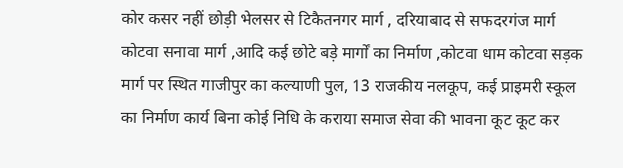कोर कसर नहीं छोड़ी भेलसर से टिकैतनगर मार्ग , दरियाबाद से सफदरगंज मार्ग कोटवा सनावा मार्ग ,आदि कई छोटे बड़े मार्गों का निर्माण ,कोटवा धाम कोटवा सड़क मार्ग पर स्थित गाजीपुर का कल्याणी पुल, 13 राजकीय नलकूप, कई प्राइमरी स्कूल का निर्माण कार्य बिना कोई निधि के कराया समाज सेवा की भावना कूट कूट कर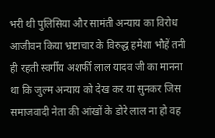भरी थी पुलिसिया और सामंती अन्याय का विरोध आजीवन किया भ्रष्टाचार के विरुद्ध हमेशा भौहें तनी ही रहती स्वर्गीय अशर्फी लाल यादव जी का मानना था कि जुल्म अन्याय को देख कर या सुनकर जिस समाजवादी नेता की आंखों के डोरे लाल ना हो वह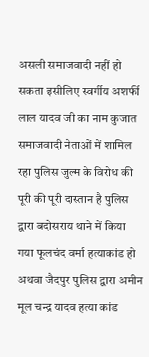असली समाजवादी नहीं हो सकता इसीलिए स्वर्गीय अशर्फी लाल यादव जी का नाम कुजात समाजवादी नेताओं में शामिल रहा पुलिस जुल्म के विरोध की पूरी की पूरी दास्तान है पुलिस द्वारा बदोसराय थाने में किया गया फूलचंद वर्मा हत्याकांड हो अथवा जैदपुर पुलिस द्वारा अमीन मूल चन्द्र यादव हत्या कांड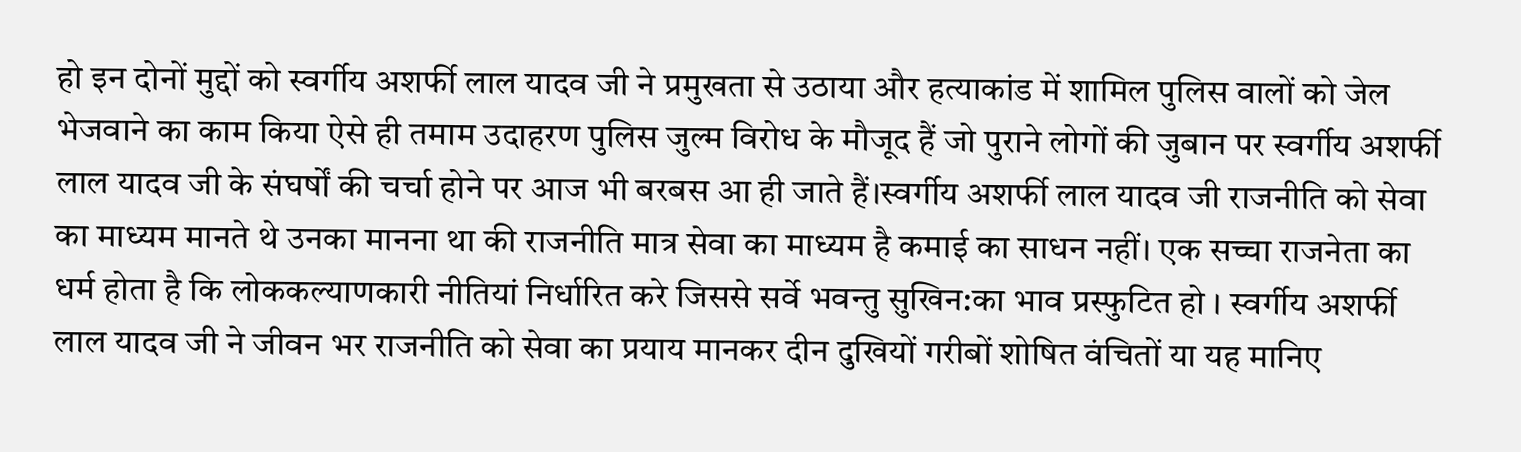हो इन दोनों मुद्दों को स्वर्गीय अशर्फी लाल यादव जी ने प्रमुखता से उठाया और हत्याकांड में शामिल पुलिस वालों को जेल भेजवाने का काम किया ऐसे ही तमाम उदाहरण पुलिस जुल्म विरोध के मौजूद हैं जो पुराने लोगों की जुबान पर स्वर्गीय अशर्फी लाल यादव जी के संघर्षों की चर्चा होने पर आज भी बरबस आ ही जाते हैं।स्वर्गीय अशर्फी लाल यादव जी राजनीति को सेवा का माध्यम मानते थे उनका मानना था की राजनीति मात्र सेवा का माध्यम है कमाई का साधन नहीं। एक सच्चा राजनेता का धर्म होता है कि लोककल्याणकारी नीतियां निर्धारित करे जिससे सर्वे भवन्तु सुखिन:का भाव प्रस्फुटित हो । स्वर्गीय अशर्फी लाल यादव जी ने जीवन भर राजनीति को सेवा का प्रयाय मानकर दीन दुखियों गरीबों शोषित वंचितों या यह मानिए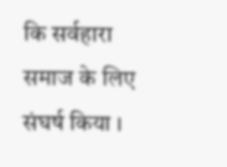कि सर्वहारा समाज के लिए संघर्ष किया ।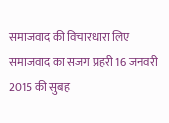समाजवाद की विचारधारा लिए समाजवाद का सजग प्रहरी 16 जनवरी 2015 की सुबह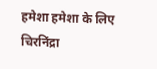हमेशा हमेशा के लिए चिरनिंद्रा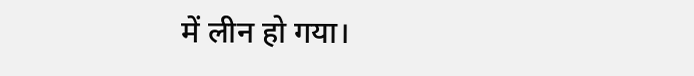में लीन हो गया।